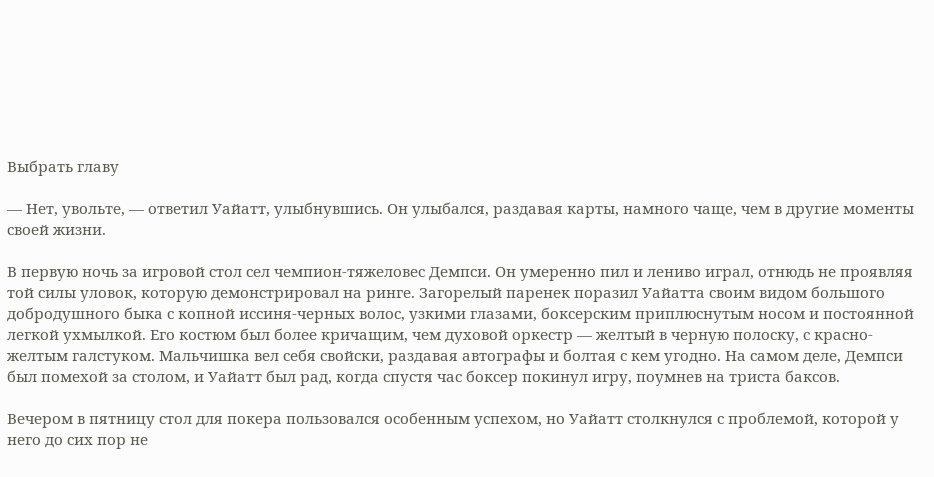Выбрать главу

— Нет, увольте, — ответил Уайатт, улыбнувшись. Он улыбался, раздавая карты, намного чаще, чем в другие моменты своей жизни.

В первую ночь за игровой стол сел чемпион-тяжеловес Демпси. Он умеренно пил и лениво играл, отнюдь не проявляя той силы уловок, которую демонстрировал на ринге. Загорелый паренек поразил Уайатта своим видом большого добродушного быка с копной иссиня-черных волос, узкими глазами, боксерским приплюснутым носом и постоянной легкой ухмылкой. Его костюм был более кричащим, чем духовой оркестр — желтый в черную полоску, с красно-желтым галстуком. Мальчишка вел себя свойски, раздавая автографы и болтая с кем угодно. На самом деле, Демпси был помехой за столом, и Уайатт был рад, когда спустя час боксер покинул игру, поумнев на триста баксов.

Вечером в пятницу стол для покера пользовался особенным успехом, но Уайатт столкнулся с проблемой, которой у него до сих пор не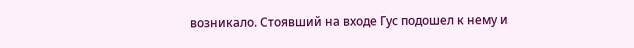возникало. Стоявший на входе Гус подошел к нему и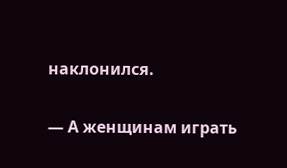наклонился.

— А женщинам играть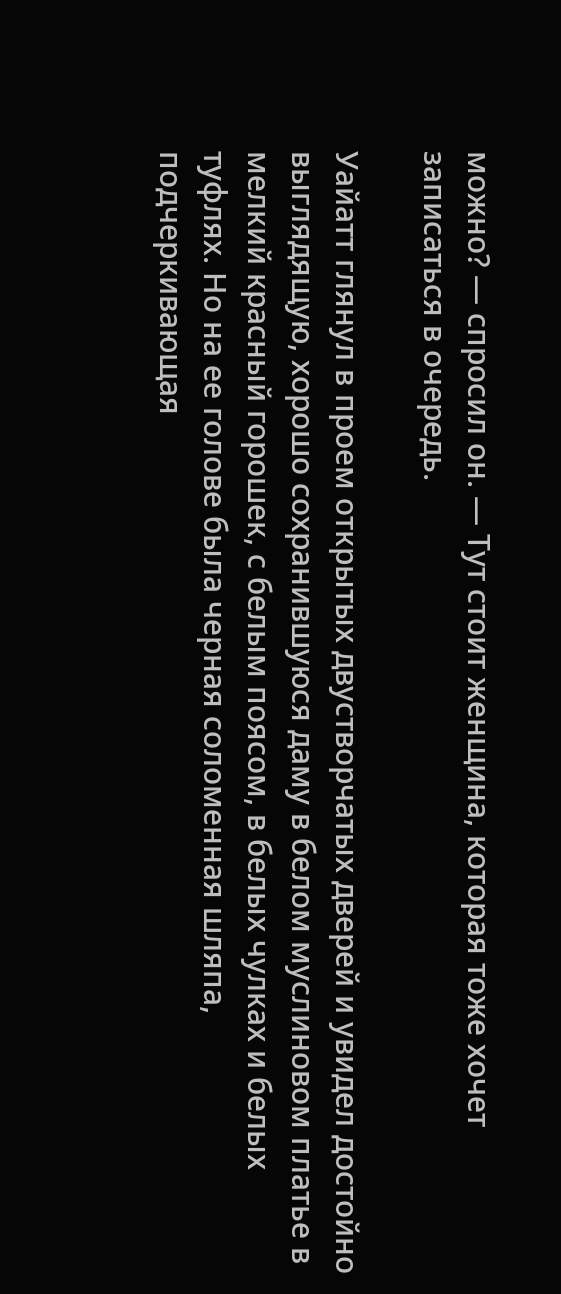можно? — спросил он. — Тут стоит женщина, которая тоже хочет записаться в очередь.

Уайатт глянул в проем открытых двустворчатых дверей и увидел достойно выглядящую, хорошо сохранившуюся даму в белом муслиновом платье в мелкий красный горошек, с белым поясом, в белых чулках и белых туфлях. Но на ее голове была черная соломенная шляпа, подчеркивающая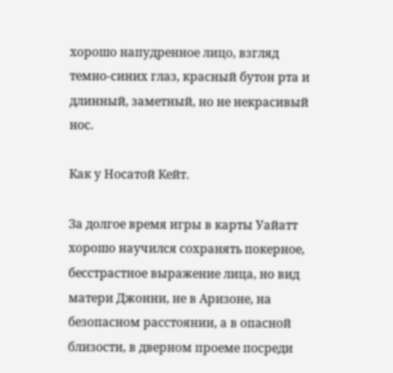хорошо напудренное лицо, взгляд темно-синих глаз, красный бутон рта и длинный, заметный, но не некрасивый нос.

Как у Носатой Кейт.

За долгое время игры в карты Уайатт хорошо научился сохранять покерное, бесстрастное выражение лица, но вид матери Джонни, не в Аризоне, на безопасном расстоянии, а в опасной близости, в дверном проеме посреди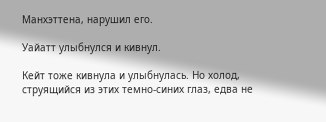Манхэттена, нарушил его.

Уайатт улыбнулся и кивнул.

Кейт тоже кивнула и улыбнулась. Но холод, струящийся из этих темно-синих глаз, едва не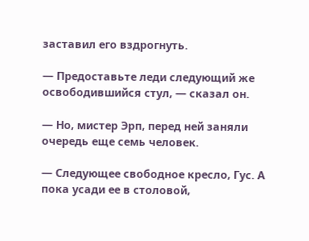заставил его вздрогнуть.

— Предоставьте леди следующий же освободившийся стул, — сказал он.

— Но, мистер Эрп, перед ней заняли очередь еще семь человек.

— Следующее свободное кресло, Гус. А пока усади ее в столовой,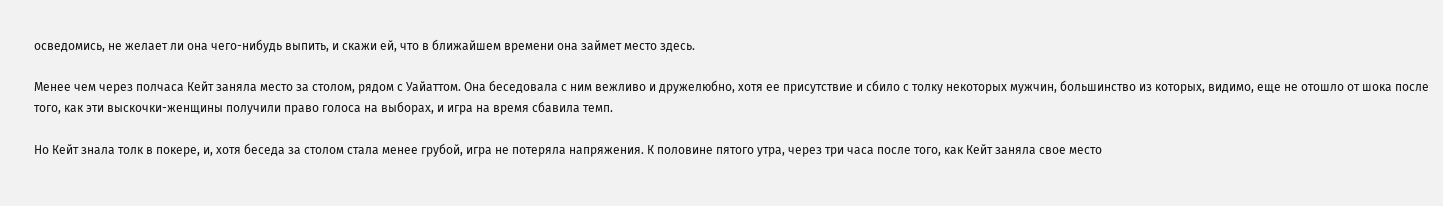осведомись, не желает ли она чего-нибудь выпить, и скажи ей, что в ближайшем времени она займет место здесь.

Менее чем через полчаса Кейт заняла место за столом, рядом с Уайаттом. Она беседовала с ним вежливо и дружелюбно, хотя ее присутствие и сбило с толку некоторых мужчин, большинство из которых, видимо, еще не отошло от шока после того, как эти выскочки-женщины получили право голоса на выборах, и игра на время сбавила темп.

Но Кейт знала толк в покере, и, хотя беседа за столом стала менее грубой, игра не потеряла напряжения. К половине пятого утра, через три часа после того, как Кейт заняла свое место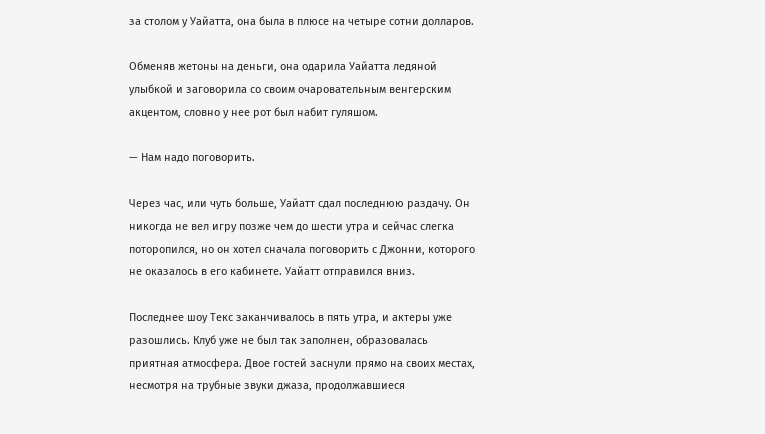за столом у Уайатта, она была в плюсе на четыре сотни долларов.

Обменяв жетоны на деньги, она одарила Уайатта ледяной улыбкой и заговорила со своим очаровательным венгерским акцентом, словно у нее рот был набит гуляшом.

— Нам надо поговорить.

Через час, или чуть больше, Уайатт сдал последнюю раздачу. Он никогда не вел игру позже чем до шести утра и сейчас слегка поторопился, но он хотел сначала поговорить с Джонни, которого не оказалось в его кабинете. Уайатт отправился вниз.

Последнее шоу Текс заканчивалось в пять утра, и актеры уже разошлись. Клуб уже не был так заполнен, образовалась приятная атмосфера. Двое гостей заснули прямо на своих местах, несмотря на трубные звуки джаза, продолжавшиеся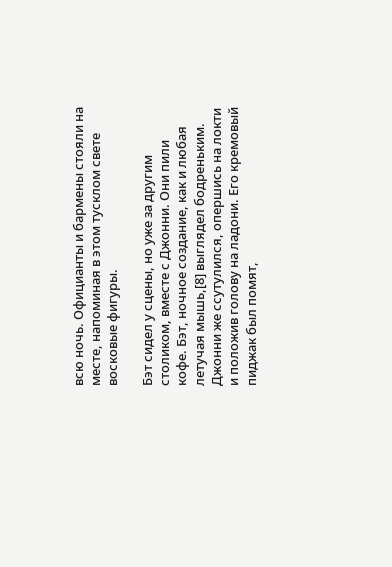всю ночь. Официанты и бармены стояли на месте, напоминая в этом тусклом свете восковые фигуры.

Бэт сидел у сцены, но уже за другим столиком, вместе с Джонни. Они пили кофе. Бэт, ночное создание, как и любая летучая мышь,[8] выглядел бодреньким. Джонни же ссутулился, опершись на локти и положив голову на ладони. Его кремовый пиджак был помят,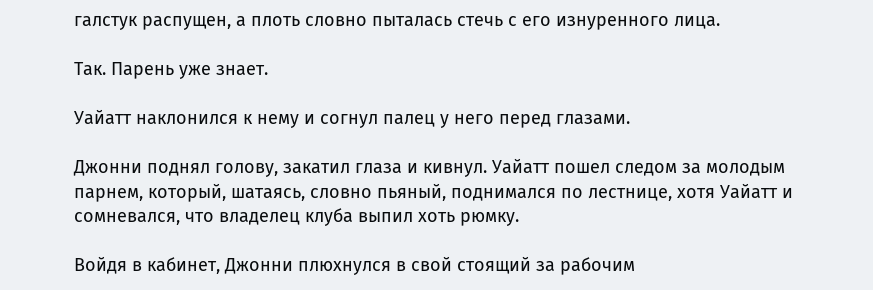галстук распущен, а плоть словно пыталась стечь с его изнуренного лица.

Так. Парень уже знает.

Уайатт наклонился к нему и согнул палец у него перед глазами.

Джонни поднял голову, закатил глаза и кивнул. Уайатт пошел следом за молодым парнем, который, шатаясь, словно пьяный, поднимался по лестнице, хотя Уайатт и сомневался, что владелец клуба выпил хоть рюмку.

Войдя в кабинет, Джонни плюхнулся в свой стоящий за рабочим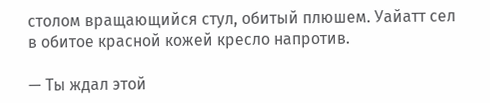столом вращающийся стул, обитый плюшем. Уайатт сел в обитое красной кожей кресло напротив.

— Ты ждал этой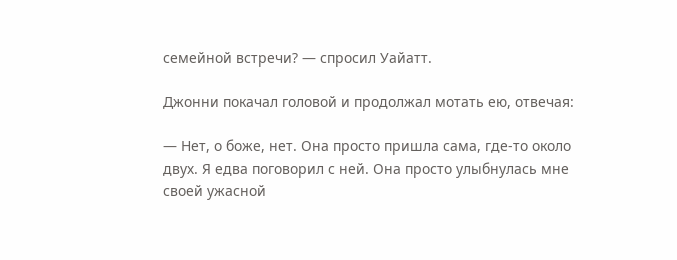семейной встречи? — спросил Уайатт.

Джонни покачал головой и продолжал мотать ею, отвечая:

— Нет, о боже, нет. Она просто пришла сама, где-то около двух. Я едва поговорил с ней. Она просто улыбнулась мне своей ужасной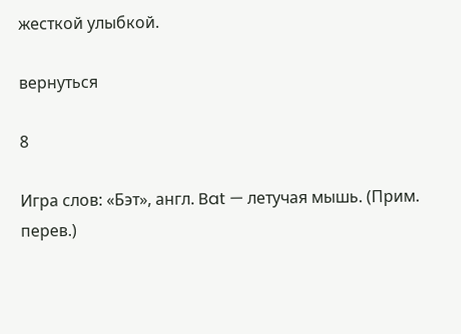жесткой улыбкой.

вернуться

8

Игра слов: «Бэт», англ. Bat — летучая мышь. (Прим. перев.)